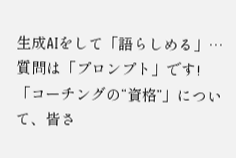生成AIをして「語らしめる」…質問は「プロンプト」です!
「コーチングの“資格”」について、皆さ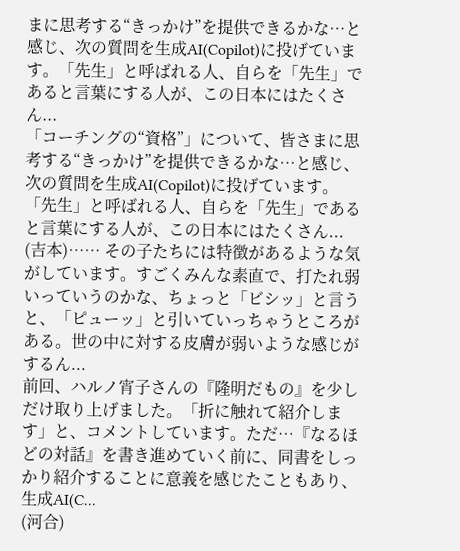まに思考する“きっかけ”を提供できるかな…と感じ、次の質問を生成AI(Copilot)に投げています。「先生」と呼ばれる人、自らを「先生」であると言葉にする人が、この日本にはたくさん...
「コーチングの“資格”」について、皆さまに思考する“きっかけ”を提供できるかな…と感じ、次の質問を生成AI(Copilot)に投げています。「先生」と呼ばれる人、自らを「先生」であると言葉にする人が、この日本にはたくさん...
(吉本)…… その子たちには特徴があるような気がしています。すごくみんな素直で、打たれ弱いっていうのかな、ちょっと「ビシッ」と言うと、「ピューッ」と引いていっちゃうところがある。世の中に対する皮膚が弱いような感じがするん...
前回、ハルノ宵子さんの『隆明だもの』を少しだけ取り上げました。「折に触れて紹介します」と、コメントしています。ただ…『なるほどの対話』を書き進めていく前に、同書をしっかり紹介することに意義を感じたこともあり、生成AI(C...
(河合)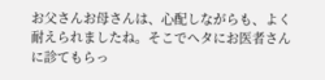お父さんお母さんは、心配しながらも、よく耐えられましたね。そこでヘタにお医者さんに診てもらっ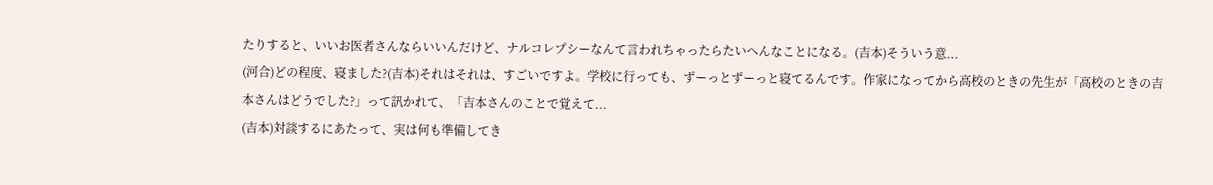たりすると、いいお医者さんならいいんだけど、ナルコレプシーなんて言われちゃったらたいへんなことになる。(吉本)そういう意...
(河合)どの程度、寝ました?(吉本)それはそれは、すごいですよ。学校に行っても、ずーっとずーっと寝てるんです。作家になってから高校のときの先生が「高校のときの吉本さんはどうでした?」って訊かれて、「吉本さんのことで覚えて...
(吉本)対談するにあたって、実は何も準備してき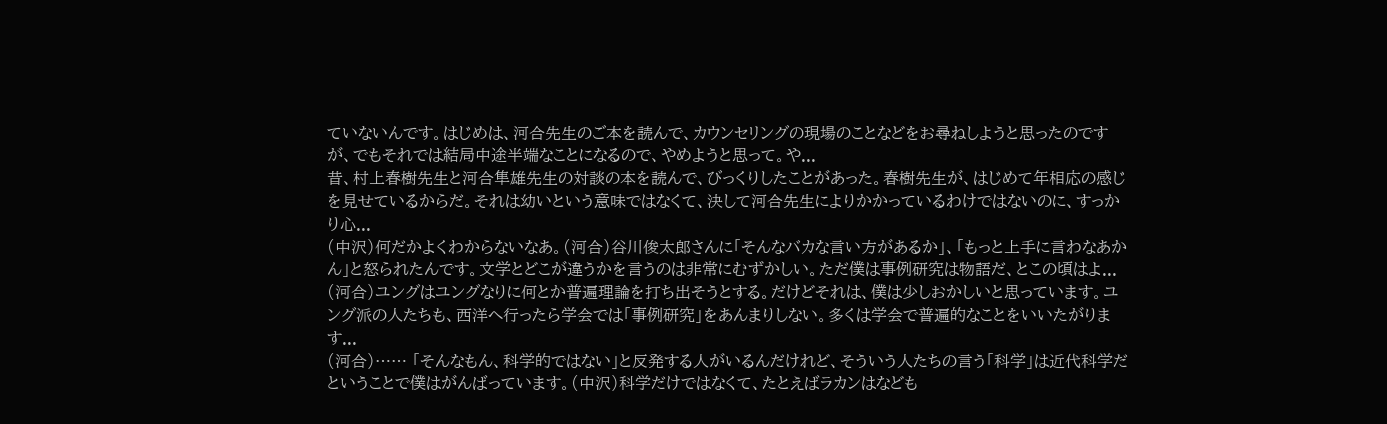ていないんです。はじめは、河合先生のご本を読んで、カウンセリングの現場のことなどをお尋ねしようと思ったのですが、でもそれでは結局中途半端なことになるので、やめようと思って。や...
昔、村上春樹先生と河合隼雄先生の対談の本を読んで、びっくりしたことがあった。春樹先生が、はじめて年相応の感じを見せているからだ。それは幼いという意味ではなくて、決して河合先生によりかかっているわけではないのに、すっかり心...
(中沢)何だかよくわからないなあ。(河合)谷川俊太郎さんに「そんなバカな言い方があるか」、「もっと上手に言わなあかん」と怒られたんです。文学とどこが違うかを言うのは非常にむずかしい。ただ僕は事例研究は物語だ、とこの頃はよ...
(河合)ユングはユングなりに何とか普遍理論を打ち出そうとする。だけどそれは、僕は少しおかしいと思っています。ユング派の人たちも、西洋へ行ったら学会では「事例研究」をあんまりしない。多くは学会で普遍的なことをいいたがります...
(河合)…… 「そんなもん、科学的ではない」と反発する人がいるんだけれど、そういう人たちの言う「科学」は近代科学だということで僕はがんばっています。(中沢)科学だけではなくて、たとえばラカンはなども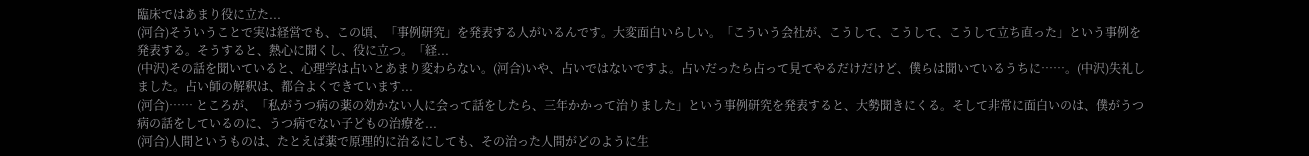臨床ではあまり役に立た...
(河合)そういうことで実は経営でも、この頃、「事例研究」を発表する人がいるんです。大変面白いらしい。「こういう会社が、こうして、こうして、こうして立ち直った」という事例を発表する。そうすると、熱心に聞くし、役に立つ。「経...
(中沢)その話を聞いていると、心理学は占いとあまり変わらない。(河合)いや、占いではないですよ。占いだったら占って見てやるだけだけど、僕らは聞いているうちに……。(中沢)失礼しました。占い師の解釈は、都合よくできています...
(河合)…… ところが、「私がうつ病の薬の効かない人に会って話をしたら、三年かかって治りました」という事例研究を発表すると、大勢聞きにくる。そして非常に面白いのは、僕がうつ病の話をしているのに、うつ病でない子どもの治療を...
(河合)人間というものは、たとえば薬で原理的に治るにしても、その治った人間がどのように生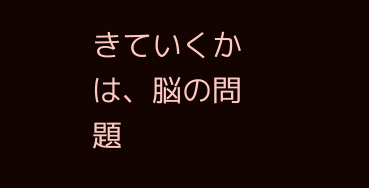きていくかは、脳の問題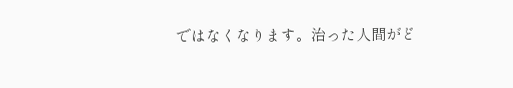ではなくなります。治った人間がど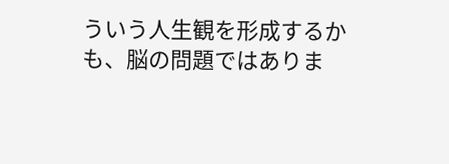ういう人生観を形成するかも、脳の問題ではありま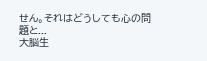せん。それはどうしても心の問題と...
大脳生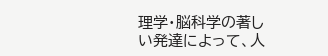理学・脳科学の著しい発達によって、人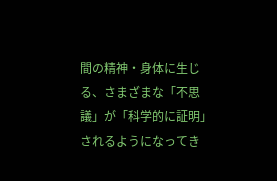間の精神・身体に生じる、さまざまな「不思議」が「科学的に証明」されるようになってき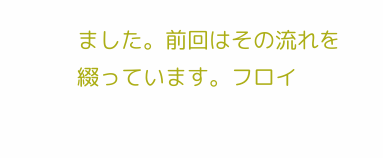ました。前回はその流れを綴っています。フロイ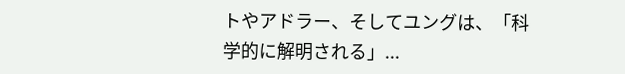トやアドラー、そしてユングは、「科学的に解明される」...